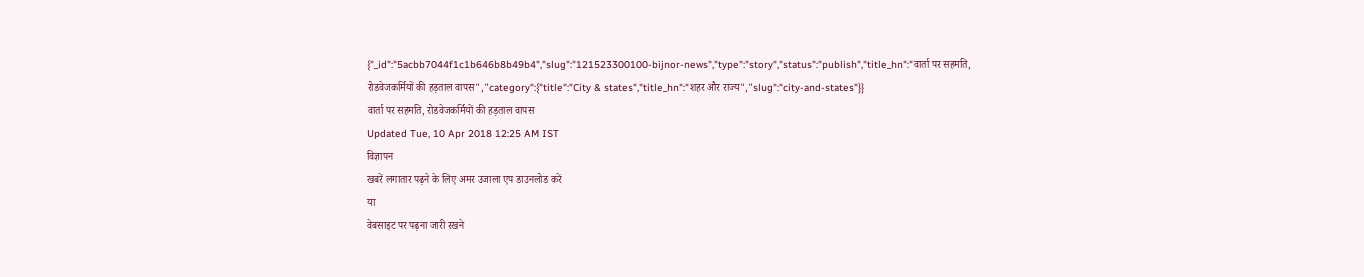{"_id":"5acbb7044f1c1b646b8b49b4","slug":"121523300100-bijnor-news","type":"story","status":"publish","title_hn":"वार्ता पर सहमति, रोडवेजकर्मियों की हड़ताल वापस","category":{"title":"City & states","title_hn":"शहर और राज्य","slug":"city-and-states"}}
वार्ता पर सहमति, रोडवेजकर्मियों की हड़ताल वापस
Updated Tue, 10 Apr 2018 12:25 AM IST
विज्ञापन
खबरें लगातार पढ़ने के लिए अमर उजाला एप डाउनलोड करें
या
वेबसाइट पर पढ़ना जारी रखने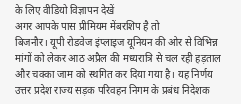के लिए वीडियो विज्ञापन देखें
अगर आपके पास प्रीमियम मेंबरशिप है तो
बिजनौर। यूपी रोडवेज इंप्लाइज यूनियन की ओर से विभिन्न मांगों को लेकर आठ अप्रैल की मध्यरात्रि से चल रही हड़ताल और चक्का जाम को स्थगित कर दिया गया है। यह निर्णय उत्तर प्रदेश राज्य सड़क परिवहन निगम के प्रबंध निदेशक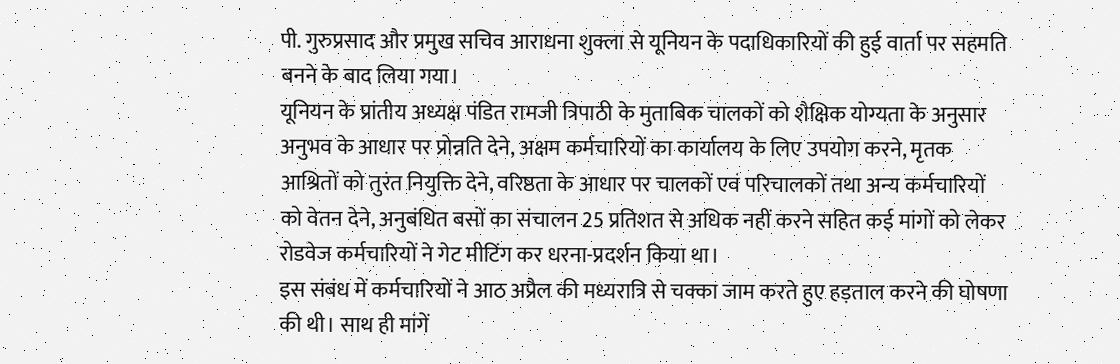पी. गुरुप्रसाद और प्रमुख सचिव आराधना शुक्ला से यूनियन के पदाधिकारियों की हुई वार्ता पर सहमति बनने के बाद लिया गया।
यूनियन के प्रांतीय अध्यक्ष पंडित रामजी त्रिपाठी के मुताबिक चालकों को शैक्षिक योग्यता के अनुसार अनुभव के आधार पर प्रोन्नति देने, अक्षम कर्मचारियों का कार्यालय के लिए उपयोग करने, मृतक आश्रितों को तुरंत नियुक्ति देने, वरिष्ठता के आधार पर चालकों एवं परिचालकों तथा अन्य कर्मचारियों को वेतन देने, अनुबंधित बसों का संचालन 25 प्रतिशत से अधिक नहीं करने सहित कई मांगों को लेकर रोडवेज कर्मचारियों ने गेट मीटिंग कर धरना-प्रदर्शन किया था।
इस संबंध में कर्मचारियों ने आठ अप्रैल की मध्यरात्रि से चक्का जाम करते हुए हड़ताल करने की घोषणा की थी। साथ ही मांगें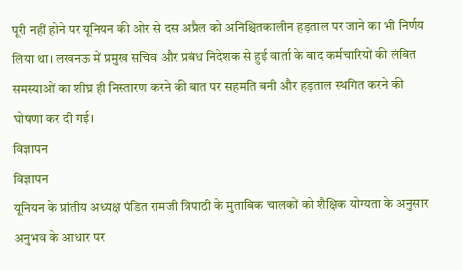पूरी नहीं होने पर यूनियन की ओर से दस अप्रैल को अनिश्चितकालीन हड़ताल पर जाने का भी निर्णय लिया था। लखनऊ में प्रमुख सचिव और प्रबंध निदेशक से हुई वार्ता के बाद कर्मचारियों की लंबित समस्याओं का शीघ्र ही निस्तारण करने की बात पर सहमति बनी और हड़ताल स्थगित करने की घोषणा कर दी गई।
विज्ञापन
विज्ञापन
यूनियन के प्रांतीय अध्यक्ष पंडित रामजी त्रिपाठी के मुताबिक चालकों को शैक्षिक योग्यता के अनुसार अनुभव के आधार पर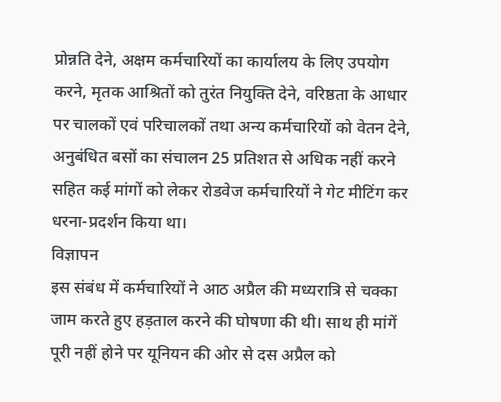प्रोन्नति देने, अक्षम कर्मचारियों का कार्यालय के लिए उपयोग करने, मृतक आश्रितों को तुरंत नियुक्ति देने, वरिष्ठता के आधार पर चालकों एवं परिचालकों तथा अन्य कर्मचारियों को वेतन देने, अनुबंधित बसों का संचालन 25 प्रतिशत से अधिक नहीं करने सहित कई मांगों को लेकर रोडवेज कर्मचारियों ने गेट मीटिंग कर धरना-प्रदर्शन किया था।
विज्ञापन
इस संबंध में कर्मचारियों ने आठ अप्रैल की मध्यरात्रि से चक्का जाम करते हुए हड़ताल करने की घोषणा की थी। साथ ही मांगें पूरी नहीं होने पर यूनियन की ओर से दस अप्रैल को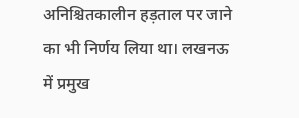अनिश्चितकालीन हड़ताल पर जाने का भी निर्णय लिया था। लखनऊ में प्रमुख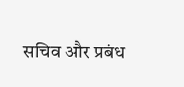सचिव और प्रबंध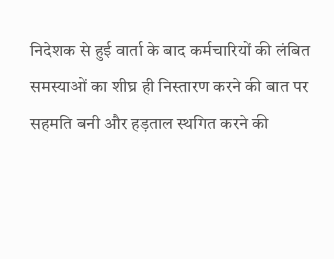निदेशक से हुई वार्ता के बाद कर्मचारियों की लंबित समस्याओं का शीघ्र ही निस्तारण करने की बात पर सहमति बनी और हड़ताल स्थगित करने की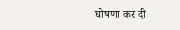घोषणा कर दी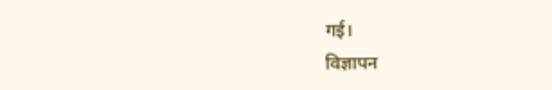गई।
विज्ञापन